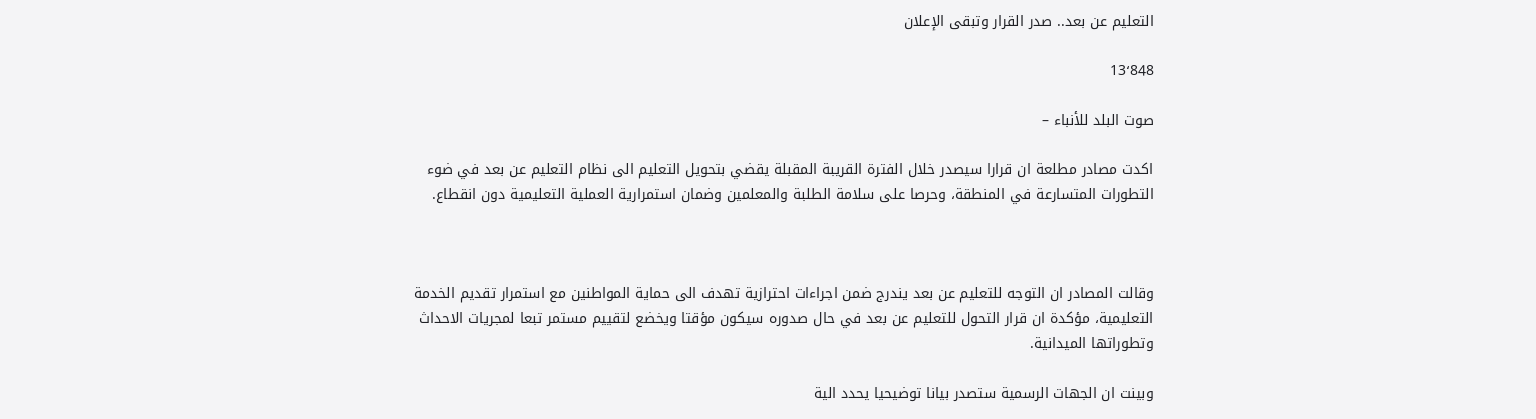التعليم عن بعد.. صدر القرار وتبقى الإعلان

13٬848

صوت البلد للأنباء –

اكدت مصادر مطلعة ان قرارا سيصدر خلال الفترة القريبة المقبلة يقضي بتحويل التعليم الى نظام التعليم عن بعد في ضوء التطورات المتسارعة في المنطقة، وحرصا على سلامة الطلبة والمعلمين وضمان استمرارية العملية التعليمية دون انقطاع.



وقالت المصادر ان التوجه للتعليم عن بعد يندرج ضمن اجراءات احترازية تهدف الى حماية المواطنين مع استمرار تقديم الخدمة التعليمية، مؤكدة ان قرار التحول للتعليم عن بعد في حال صدوره سيكون مؤقتا ويخضع لتقييم مستمر تبعا لمجريات الاحداث وتطوراتها الميدانية.

وبينت ان الجهات الرسمية ستصدر بيانا توضيحيا يحدد الية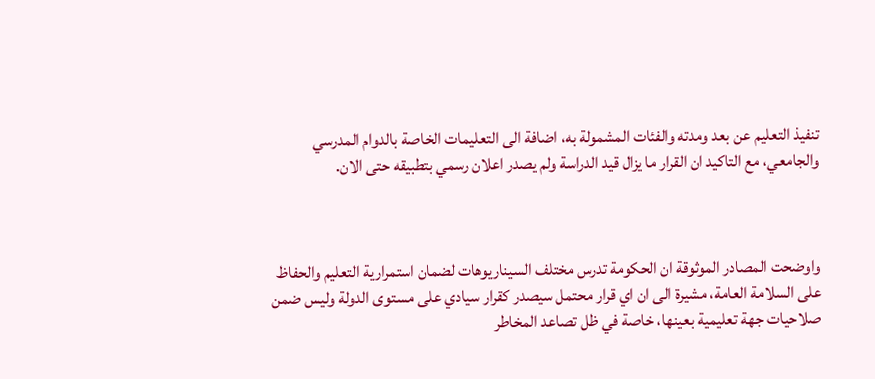تنفيذ التعليم عن بعد ومدته والفئات المشمولة به، اضافة الى التعليمات الخاصة بالدوام المدرسي والجامعي، مع التاكيد ان القرار ما يزال قيد الدراسة ولم يصدر اعلان رسمي بتطبيقه حتى الان.



واوضحت المصادر الموثوقة ان الحكومة تدرس مختلف السيناريوهات لضمان استمرارية التعليم والحفاظ على السلامة العامة، مشيرة الى ان اي قرار محتمل سيصدر كقرار سيادي على مستوى الدولة وليس ضمن صلاحيات جهة تعليمية بعينها، خاصة في ظل تصاعد المخاطر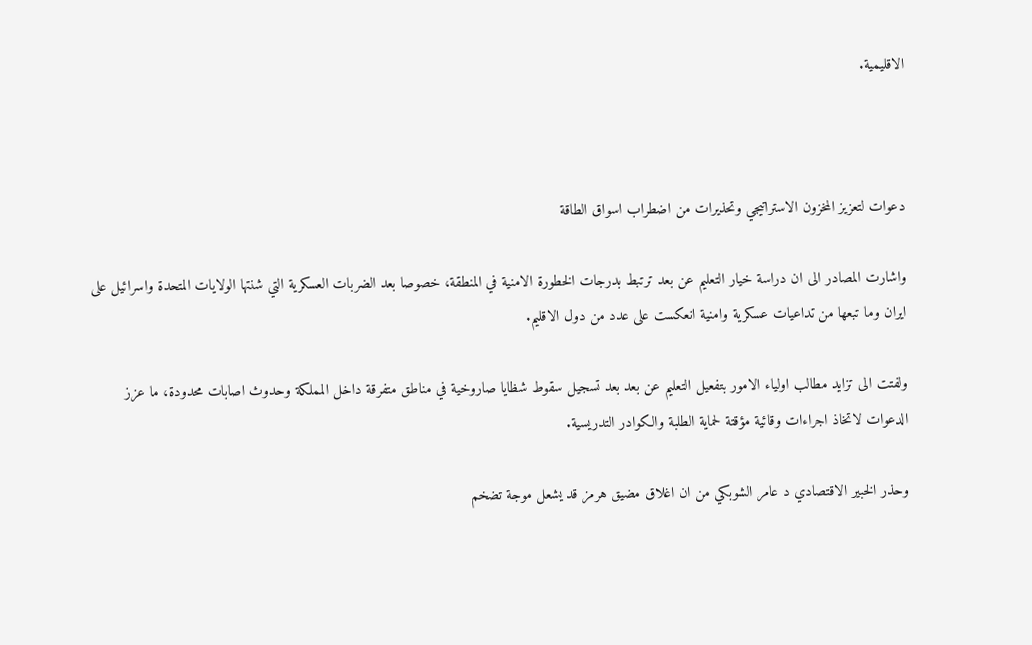الاقليمية.



دعوات لتعزيز المخزون الاستراتيجي وتحذيرات من اضطراب اسواق الطاقة

واشارت المصادر الى ان دراسة خيار التعليم عن بعد ترتبط بدرجات الخطورة الامنية في المنطقة، خصوصا بعد الضربات العسكرية التي شنتها الولايات المتحدة واسرائيل على ايران وما تبعها من تداعيات عسكرية وامنية انعكست على عدد من دول الاقليم.

ولفتت الى تزايد مطالب اولياء الامور بتفعيل التعليم عن بعد بعد تسجيل سقوط شظايا صاروخية في مناطق متفرقة داخل المملكة وحدوث اصابات محدودة، ما عزز الدعوات لاتخاذ اجراءات وقائية مؤقتة لحماية الطلبة والكوادر التدريسية.

وحذر الخبير الاقتصادي د عامر الشوبكي من ان اغلاق مضيق هرمز قد يشعل موجة تضخم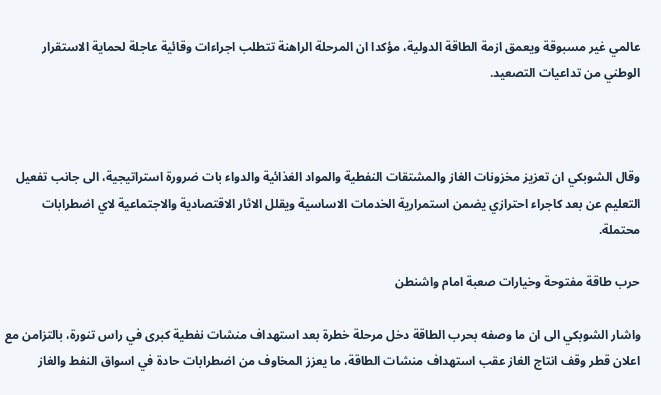عالمي غير مسبوقة ويعمق ازمة الطاقة الدولية، مؤكدا ان المرحلة الراهنة تتطلب اجراءات وقائية عاجلة لحماية الاستقرار الوطني من تداعيات التصعيد.



وقال الشوبكي ان تعزيز مخزونات الغاز والمشتقات النفطية والمواد الغذائية والدواء بات ضرورة استراتيجية، الى جانب تفعيل التعليم عن بعد كاجراء احترازي يضمن استمرارية الخدمات الاساسية ويقلل الاثار الاقتصادية والاجتماعية لاي اضطرابات محتملة.

حرب طاقة مفتوحة وخيارات صعبة امام واشنطن

واشار الشوبكي الى ان ما وصفه بحرب الطاقة دخل مرحلة خطرة بعد استهداف منشات نفطية كبرى في راس تنورة، بالتزامن مع اعلان قطر وقف انتاج الغاز عقب استهداف منشات الطاقة، ما يعزز المخاوف من اضطرابات حادة في اسواق النفط والغاز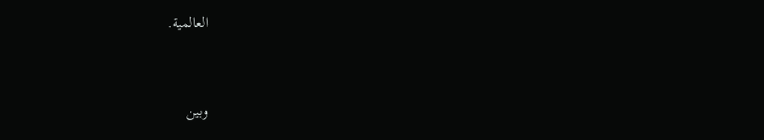العالمية.



وبين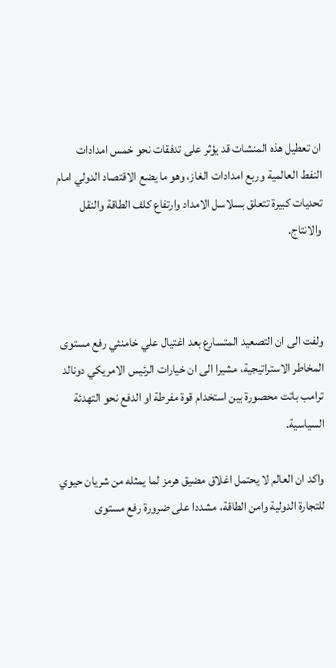ان تعطيل هذه المنشات قد يؤثر على تدفقات نحو خمس امدادات النفط العالمية وربع امدادات الغاز، وهو ما يضع الاقتصاد الدولي امام تحديات كبيرة تتعلق بسلاسل الامداد وارتفاع كلف الطاقة والنقل والانتاج.



ولفت الى ان التصعيد المتسارع بعد اغتيال علي خامنئي رفع مستوى المخاطر الاستراتيجية، مشيرا الى ان خيارات الرئيس الامريكي دونالد ترامب باتت محصورة بين استخدام قوة مفرطة او الدفع نحو التهدئة السياسية.

واكد ان العالم لا يحتمل اغلاق مضيق هرمز لما يمثله من شريان حيوي للتجارة الدولية وامن الطاقة، مشددا على ضرورة رفع مستوى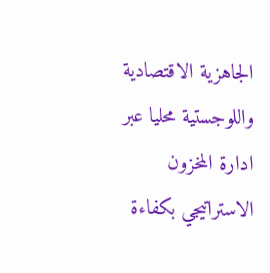الجاهزية الاقتصادية واللوجستية محليا عبر ادارة المخزون الاستراتيجي بكفاءة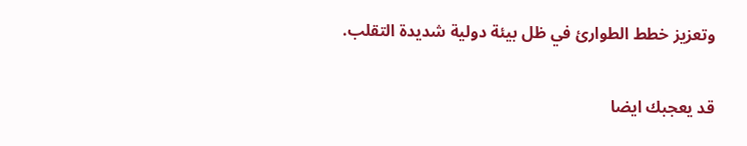وتعزيز خطط الطوارئ في ظل بيئة دولية شديدة التقلب.

قد يعجبك ايضا